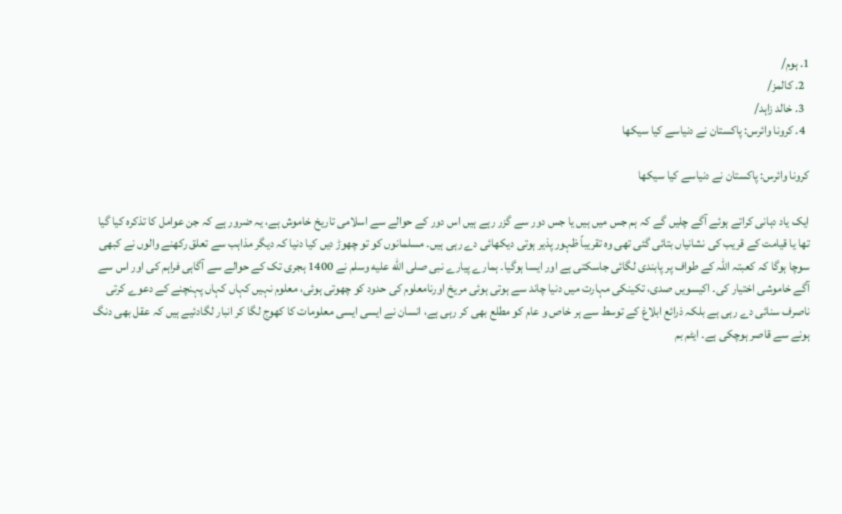1. ہوم/
  2. کالمز/
  3. خالد زاہد/
  4. کرونا وائرس: پاکستان نے دنیاسے کیا سیکھا

کرونا وائرس: پاکستان نے دنیاسے کیا سیکھا

ایک یاد دہانی کراتے ہوئے آگے چلیں گے کہ ہم جس میں ہیں یا جس دور سے گزر رہے ہیں اس دور کے حوالے سے اسلامی تاریخ خاموش ہے، یہ ضرور ہے کہ جن عوامل کا تذکرہ کیا گیا تھا یا قیامت کے قریب کی نشانیاں بتائی گئی تھی وہ تقریباً ظہور پذیر ہوتی دیکھائی دے رہی ہیں۔ مسلمانوں کو تو چھوڑ دیں کیا دنیا کہ دیگر مذاہب سے تعلق رکھنے والوں نے کبھی سوچا ہوگا کہ کعبتہ اللہ کے طواف پر پابندی لگائی جاسکتی ہے اور ایسا ہوگیا۔ ہمارے پیارے نبی صلى الله عليه وسلم نے 1400 ہجری تک کے حوالے سے آگاہی فراہم کی اور اس سے آگے خاموشی اختیار کی۔ اکیسویں صدی، تکینکی مہارت میں دنیا چاند سے ہوتی ہوئی مریخ اورنامعلوم کی حدود کو چھوتی ہوئی، معلوم نہیں کہاں کہاں پہنچنے کے دعوے کرتی ناصرف سنائی دے رہی ہے بلکہ ذرائع ابلاغ کے توسط سے ہر خاص و عام کو مطلع بھی کر رہی ہے، انسان نے ایسی ایسی معلومات کا کھوج لگا کر انبار لگادئیے ہیں کہ عقل بھی دنگ ہونے سے قاصر ہوچکی ہے۔ ایٹم بم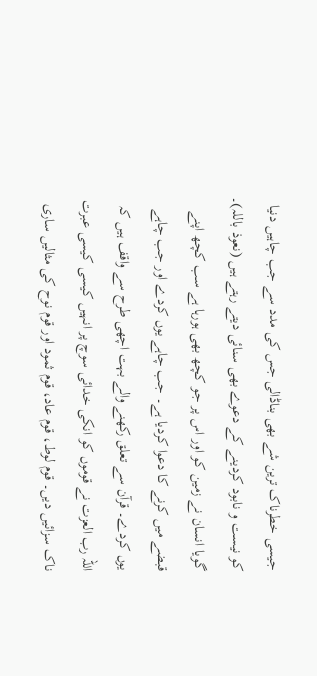جیسی خطرناک ترین شے بھی بناڈالی جس کی مدد سے جب چاہیں دنیا کو نیست و نابود کردینے کے دعوے بھی سنائی دیتے رہتے ہیں (نعوذ باللہ)۔ گویا انسان نے زمین کو اور اس پر جو کچھ بھی ہورہا ہے سب کچھ اپنے قبضے میں کرنے کا دعوا کردیا ہے۔ جب چاہے یوں کردے اور جب چاہے یوں کردے۔ قرآن سے تعلق رکھنے والے بہت اچھی طرح سے واقف ہیں کہ اللہ رب العزت نے قوموں کو انکی خدائی سوچ پر انہیں کیسی کیسی عبرت ناک سزائیں دیں۔ قوم لوط، قوم عاد، قوم ثمود اور قوم نوح کی مثالیں ساری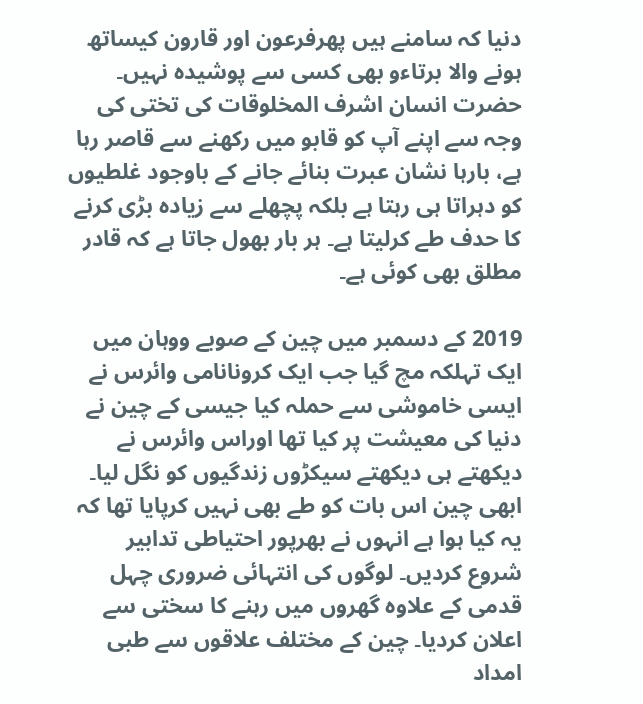دنیا کہ سامنے ہیں پھرفرعون اور قارون کیساتھ ہونے والا برتاءو بھی کسی سے پوشیدہ نہیں۔ حضرت انسان اشرف المخلوقات کی تختی کی وجہ سے اپنے آپ کو قابو میں رکھنے سے قاصر رہا ہے، بارہا نشان عبرت بنائے جانے کے باوجود غلطیوں کو دہراتا ہی رہتا ہے بلکہ پچھلے سے زیادہ بڑی کرنے کا حدف طے کرلیتا ہے۔ ہر بار بھول جاتا ہے کہ قادر مطلق بھی کوئی ہے۔

2019 کے دسمبر میں چین کے صوبے ووہان میں ایک تہلکہ مچ گیا جب ایک کرونانامی وائرس نے ایسی خاموشی سے حملہ کیا جیسی کے چین نے دنیا کی معیشت پر کیا تھا اوراس وائرس نے دیکھتے ہی دیکھتے سیکڑوں زندگیوں کو نگل لیا۔ ابھی چین اس بات کو طے بھی نہیں کرپایا تھا کہ یہ کیا ہوا ہے انہوں نے بھرپور احتیاطی تدابیر شروع کردیں۔ لوگوں کی انتہائی ضروری چہل قدمی کے علاوہ گھروں میں رہنے کا سختی سے اعلان کردیا۔ چین کے مختلف علاقوں سے طبی امداد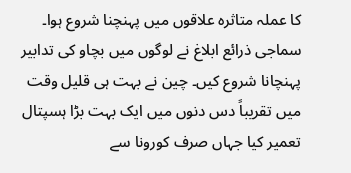کا عملہ متاثرہ علاقوں میں پہنچنا شروع ہوا۔ سماجی ذرائع ابلاغ نے لوگوں میں بچاو کی تدابیر پہنچانا شروع کیں۔ چین نے بہت ہی قلیل وقت میں تقریباً دس دنوں میں ایک بہت بڑا ہسپتال تعمیر کیا جہاں صرف کورونا سے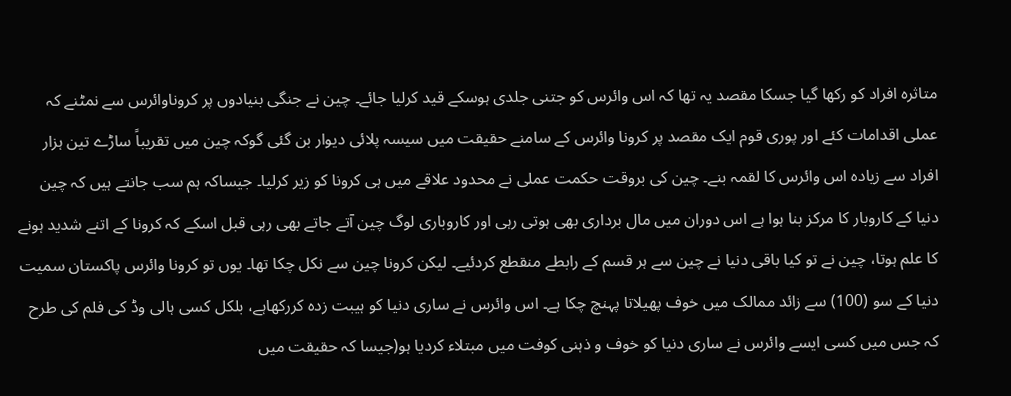متاثرہ افراد کو رکھا گیا جسکا مقصد یہ تھا کہ اس وائرس کو جتنی جلدی ہوسکے قید کرلیا جائے۔ چین نے جنگی بنیادوں پر کروناوائرس سے نمٹنے کہ عملی اقدامات کئے اور پوری قوم ایک مقصد پر کرونا وائرس کے سامنے حقیقت میں سیسہ پلائی دیوار بن گئی گوکہ چین میں تقریباً ساڑے تین ہزار افراد سے زیادہ اس وائرس کا لقمہ بنے۔ چین کی بروقت حکمت عملی نے محدود علاقے میں ہی کرونا کو زیر کرلیا۔ جیساکہ ہم سب جانتے ہیں کہ چین دنیا کے کاروبار کا مرکز بنا ہوا ہے اس دوران میں مال برداری بھی ہوتی رہی اور کاروباری لوگ چین آتے جاتے بھی رہی قبل اسکے کہ کرونا کے اتنے شدید ہونے کا علم ہوتا، چین نے تو کیا باقی دنیا نے چین سے ہر قسم کے رابطے منقطع کردئیے۔ لیکن کرونا چین سے نکل چکا تھا۔ یوں تو کرونا وائرس پاکستان سمیت دنیا کے سو (100) سے زائد ممالک میں خوف پھیلاتا پہنچ چکا ہے۔ اس وائرس نے ساری دنیا کو ہیبت زدہ کررکھاہے، بلکل کسی ہالی وڈ کی فلم کی طرح کہ جس میں کسی ایسے وائرس نے ساری دنیا کو خوف و ذہنی کوفت میں مبتلاء کردیا ہو(جیسا کہ حقیقت میں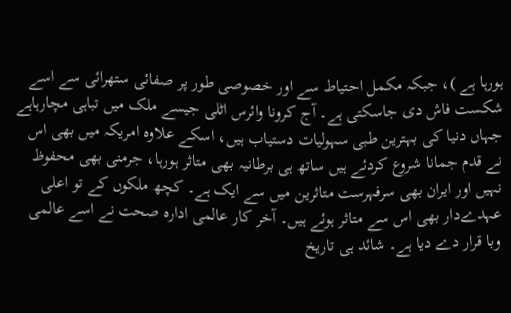ہورہا ہے )، جبکہ مکمل احتیاط سے اور خصوصی طور پر صفائی ستھرائی سے اسے شکست فاش دی جاسکتی ہے۔ آج کرونا وائرس اٹلی جیسے ملک میں تباہی مچارہاہے جہاں دنیا کی بہترین طبی سہولیات دستیاب ہیں، اسکے علاوہ امریکہ میں بھی اس نے قدم جمانا شروع کردئے ہیں ساتھ ہی برطانیہ بھی متاثر ہورہا، جرمنی بھی محفوظ نہیں اور ایران بھی سرفہرست متاثرین میں سے ایک ہے۔ کچھ ملکوں کے تو اعلی عہدےدار بھی اس سے متاثر ہوئے ہیں۔ آخر کار عالمی ادارہ صحت نے اسے عالمی وبا قرار دے دیا ہے۔ شائد ہی تاریخ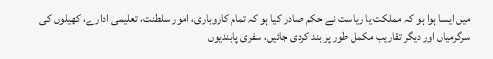میں ایسا ہوا ہو کہ مملکت یا ریاست نے حکم صادر کیا ہو کہ تمام کاروباری، امور سلطنت، تعلیمی ادارے، کھیلوں کی سرگرمیاں اور دیگر تقاریب مکمل طور پر بند کردی جائیں، سفری پابندیوں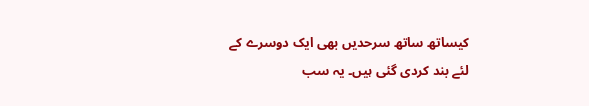کیساتھ ساتھ سرحدیں بھی ایک دوسرے کے لئے بند کردی گئی ہیں۔ یہ سب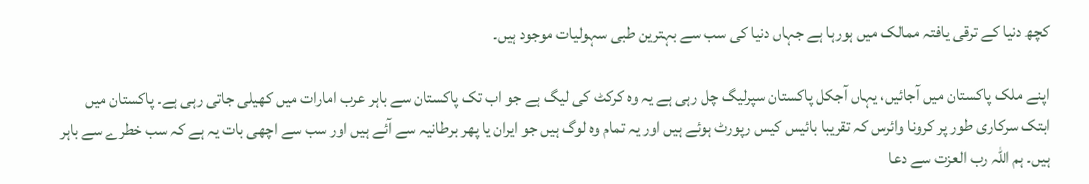کچھ دنیا کے ترقی یافتہ ممالک میں ہورہا ہے جہاں دنیا کی سب سے بہترین طبی سہولیات موجود ہیں۔

اپنے ملک پاکستان میں آجائیں، یہاں آجکل پاکستان سپرلیگ چل رہی ہے یہ وہ کرکٹ کی لیگ ہے جو اب تک پاکستان سے باہر عرب امارات میں کھیلی جاتی رہی ہے۔ پاکستان میں ابتک سرکاری طور پر کرونا وائرس کہ تقریبا بائیس کیس رپورٹ ہوئے ہیں اور یہ تمام وہ لوگ ہیں جو ایران یا پھر برطانیہ سے آئے ہیں اور سب سے اچھی بات یہ ہے کہ سب خطرے سے باہر ہیں۔ ہم اللہ رب العزت سے دعا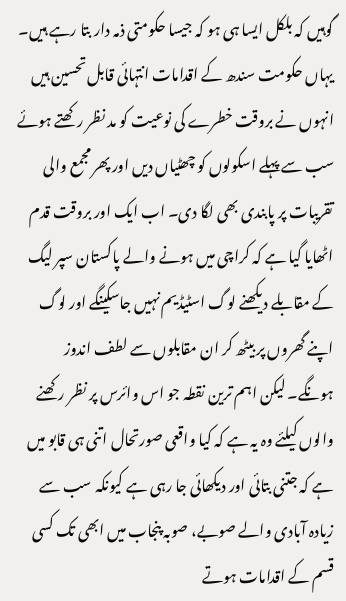گوہیں کہ بلکل ایسا ہی ہو کہ جیسا حکومتی ذمہ دار بتا رہے ہیں۔ یہاں حکومت سندھ کے اقدامات انتہائی قابل تحسین ہیں انہوں نے بروقت خطرے کی نوعیت کو مد نظر رکھتے ہوئے سب سے پہلے اسکولوں کو چھٹیاں دیں اور پھر مجمع والی تقریبات پر پابندی بھی لگا دی۔ اب ایک اور بروقت قدم اٹھایا گیا ہے کہ کراچی میں ہونے والے پاکستان سپر لیگ کے مقابلے دیکھنے لوگ اسٹیڈیم نہیں جاسکینگے اور لوگ اپنے گھروں پر بیٹھ کر ان مقابلوں سے لطف اندوز ہونگے۔ لیکن اہم ترین نقطہ جو اس وائرس پر نظر رکھنے والوں کیلئے وہ یہ ہے کہ کیا واقعی صورتحال اتنی ہی قابو میں ہے کہ جتنی بتائی اور دیکھائی جا رہی ہے کیونکہ سب سے زیادہ آبادی والے صوبے، صوبہ پنجاب میں ابھی تک کسی قسم کے اقدامات ہوتے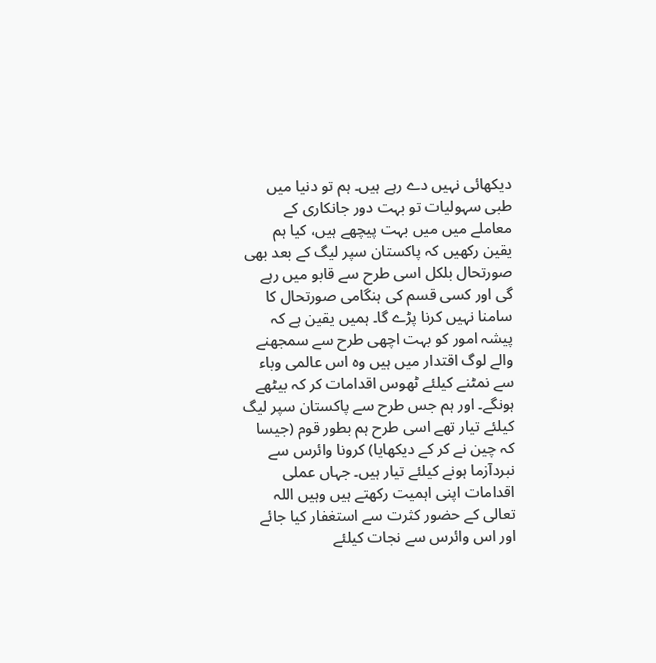دیکھائی نہیں دے رہے ہیں۔ ہم تو دنیا میں طبی سہولیات تو بہت دور جانکاری کے معاملے میں میں بہت پیچھے ہیں، کیا ہم یقین رکھیں کہ پاکستان سپر لیگ کے بعد بھی صورتحال بلکل اسی طرح سے قابو میں رہے گی اور کسی قسم کی ہنگامی صورتحال کا سامنا نہیں کرنا پڑے گا۔ ہمیں یقین ہے کہ پیشہ امور کو بہت اچھی طرح سے سمجھنے والے لوگ اقتدار میں ہیں وہ اس عالمی وباء سے نمٹنے کیلئے ٹھوس اقدامات کر کہ بیٹھے ہونگے۔ اور ہم جس طرح سے پاکستان سپر لیگ کیلئے تیار تھے اسی طرح ہم بطور قوم (جیسا کہ چین نے کر کے دیکھایا) کرونا وائرس سے نبردآزما ہونے کیلئے تیار ہیں۔ جہاں عملی اقدامات اپنی اہمیت رکھتے ہیں وہیں اللہ تعالی کے حضور کثرت سے استغفار کیا جائے اور اس وائرس سے نجات کیلئے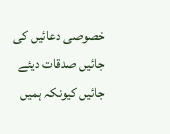خصوصی دعائیں کی جائیں صدقات دیئے جائیں کیونکہ ہمیں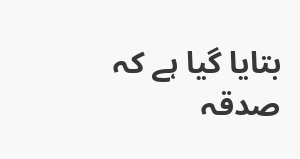بتایا گیا ہے کہ صدقہ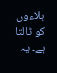بلاءوں کو ٹالتا ہے۔ یہ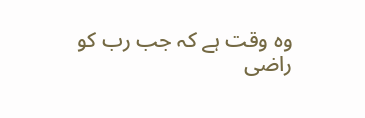وہ وقت ہے کہ جب رب کو راضی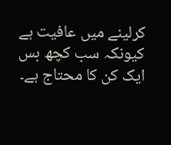کرلینے میں عافیت ہے کیونکہ سب کچھ بس ایک کن کا محتاج ہے۔